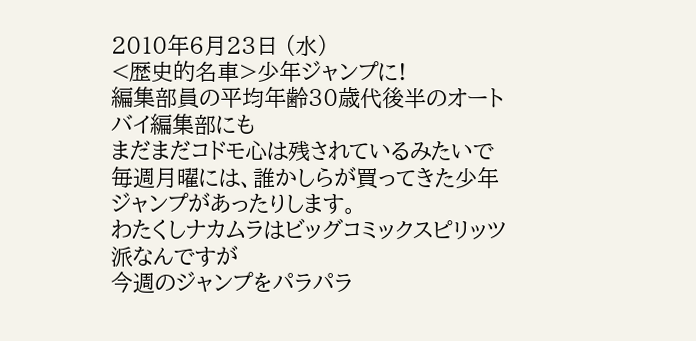2010年6月23日 (水)
<歴史的名車>少年ジャンプに!
編集部員の平均年齢30歳代後半のオートバイ編集部にも
まだまだコドモ心は残されているみたいで
毎週月曜には、誰かしらが買ってきた少年ジャンプがあったりします。
わたくしナカムラはビッグコミックスピリッツ派なんですが
今週のジャンプをパラパラ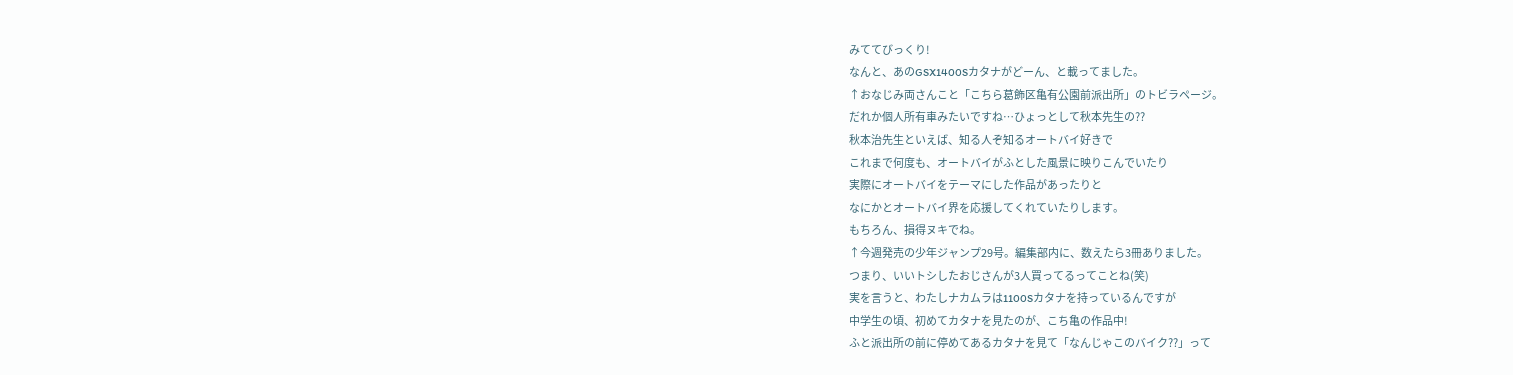みててびっくり!
なんと、あのGSX1400Sカタナがどーん、と載ってました。
↑おなじみ両さんこと「こちら葛飾区亀有公園前派出所」のトビラページ。
だれか個人所有車みたいですね…ひょっとして秋本先生の??
秋本治先生といえば、知る人ぞ知るオートバイ好きで
これまで何度も、オートバイがふとした風景に映りこんでいたり
実際にオートバイをテーマにした作品があったりと
なにかとオートバイ界を応援してくれていたりします。
もちろん、損得ヌキでね。
↑今週発売の少年ジャンプ29号。編集部内に、数えたら3冊ありました。
つまり、いいトシしたおじさんが3人買ってるってことね(笑)
実を言うと、わたしナカムラは1100Sカタナを持っているんですが
中学生の頃、初めてカタナを見たのが、こち亀の作品中!
ふと派出所の前に停めてあるカタナを見て「なんじゃこのバイク??」って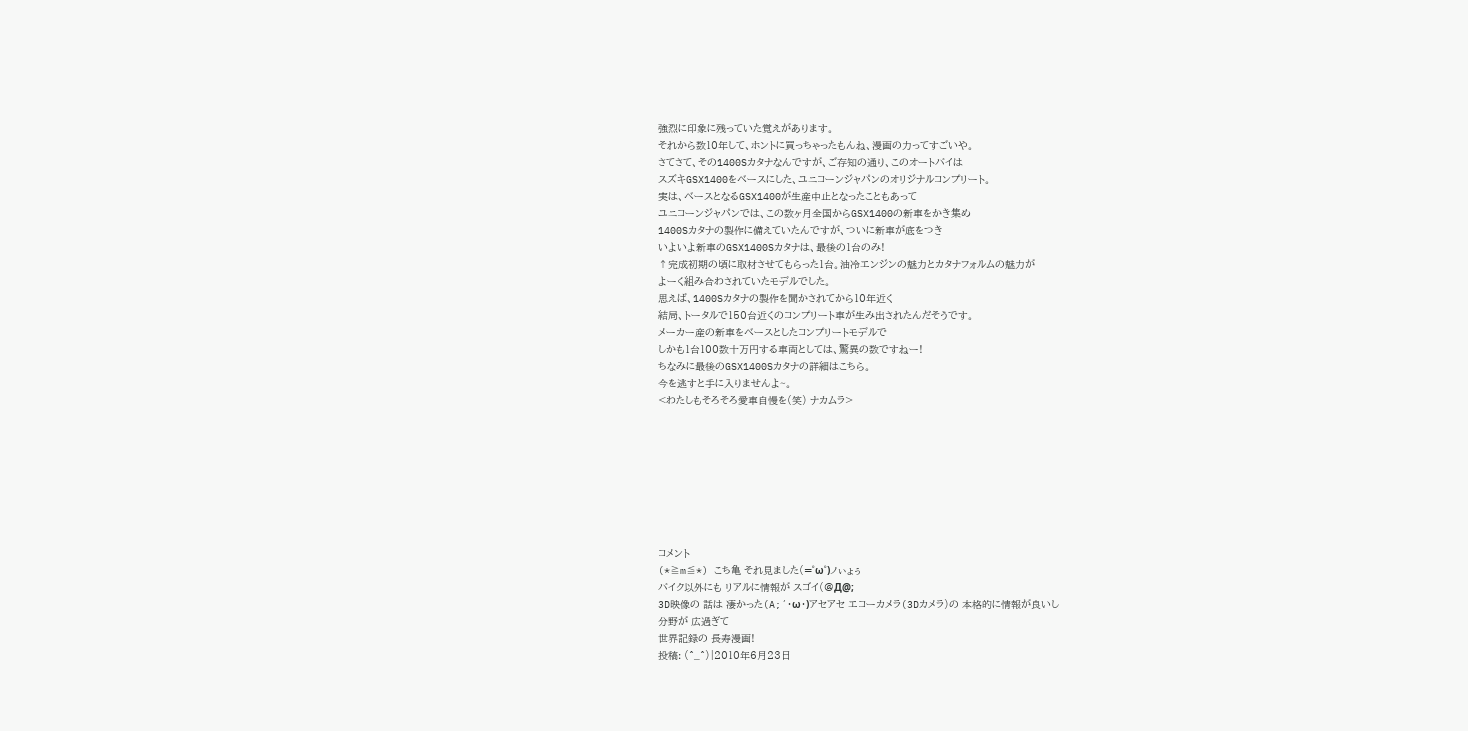強烈に印象に残っていた覚えがあります。
それから数10年して、ホントに買っちゃったもんね、漫画の力ってすごいや。
さてさて、その1400Sカタナなんですが、ご存知の通り、このオートバイは
スズキGSX1400をベースにした、ユニコーンジャパンのオリジナルコンプリート。
実は、ベースとなるGSX1400が生産中止となったこともあって
ユニコーンジャパンでは、この数ヶ月全国からGSX1400の新車をかき集め
1400Sカタナの製作に備えていたんですが、ついに新車が底をつき
いよいよ新車のGSX1400Sカタナは、最後の1台のみ!
↑完成初期の頃に取材させてもらった1台。油冷エンジンの魅力とカタナフォルムの魅力が
よーく組み合わされていたモデルでした。
思えば、1400Sカタナの製作を聞かされてから10年近く
結局、トータルで150台近くのコンプリート車が生み出されたんだそうです。
メーカー産の新車をベースとしたコンプリートモデルで
しかも1台100数十万円する車両としては、驚異の数ですねー!
ちなみに最後のGSX1400Sカタナの詳細はこちら。
今を逃すと手に入りませんよ~。
<わたしもそろそろ愛車自慢を(笑) ナカムラ>








コメント
(*≧m≦*) こち亀 それ見ました(=゜ω゜)ノぃょぅ
バイク以外にも リアルに情報が スゴイ(@Д@;
3D映像の 話は 凄かった(A;´・ω・)アセアセ エコーカメラ(3Dカメラ)の 本格的に情報が良いし
分野が 広過ぎて
世界記録の 長寿漫画!
投稿: (^_^)|2010年6月23日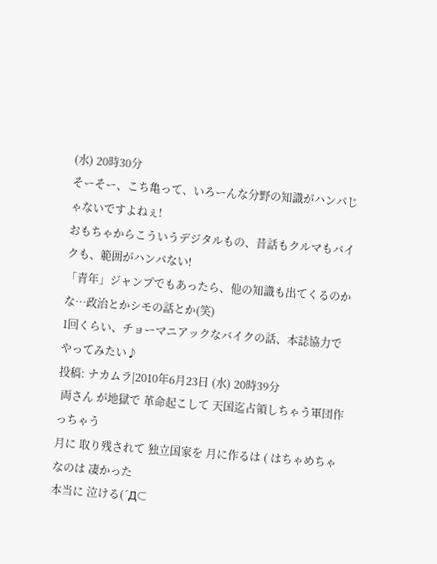(水) 20時30分
そーそー、こち亀って、いろーんな分野の知識がハンパじゃないですよねぇ!
おもちゃからこういうデジタルもの、昔話もクルマもバイクも、範囲がハンパない!
「青年」ジャンプでもあったら、他の知識も出てくるのかな…政治とかシモの話とか(笑)
1回くらい、チョーマニアックなバイクの話、本誌協力でやってみたい♪
投稿: ナカムラ|2010年6月23日 (水) 20時39分
 両さん が地獄で 革命起こして 天国迄占領しちゃう軍団作っちゃう
月に 取り残されて 独立国家を 月に作るは ( はちゃめちゃ なのは 凄かった
本当に 泣ける(´Д⊂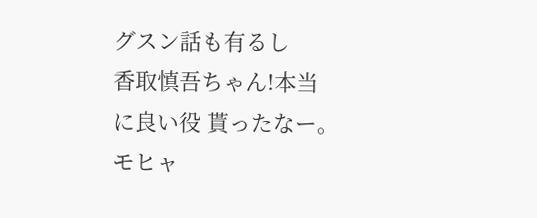グスン話も有るし
香取慎吾ちゃん!本当に良い役 貰ったなー。モヒャ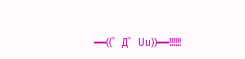━━((゜Д゜Uu))━━!!!!!!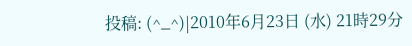投稿: (^_^)|2010年6月23日 (水) 21時29分